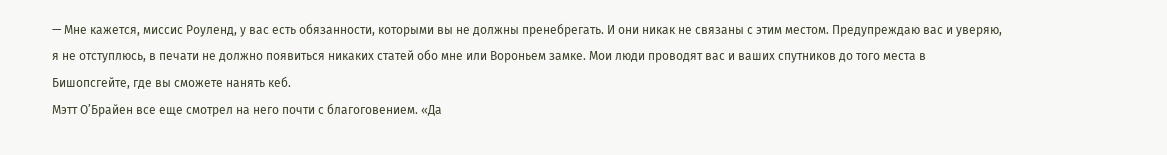— Мне кажется, миссис Роуленд, у вас есть обязанности, которыми вы не должны пренебрегать. И они никак не связаны с этим местом. Предупреждаю вас и уверяю, я не отступлюсь, в печати не должно появиться никаких статей обо мне или Вороньем замке. Мои люди проводят вас и ваших спутников до того места в Бишопсгейте, где вы сможете нанять кеб.
Мэтт О’Брайен все еще смотрел на него почти с благоговением. «Да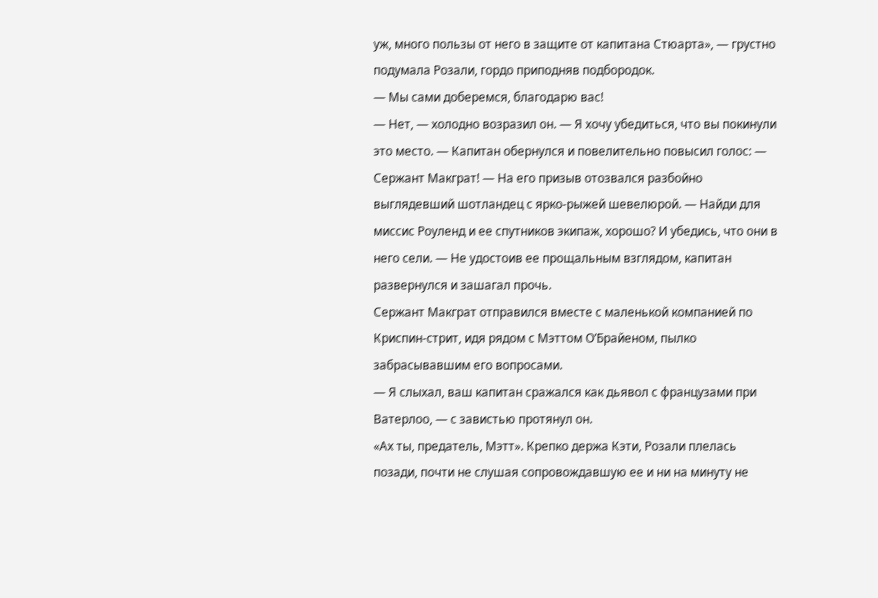уж, много пользы от него в защите от капитана Стюарта», — грустно подумала Розали, гордо приподняв подбородок.
— Мы сами доберемся, благодарю вас!
— Нет, — холодно возразил он. — Я хочу убедиться, что вы покинули это место. — Капитан обернулся и повелительно повысил голос: — Сержант Макграт! — На его призыв отозвался разбойно выглядевший шотландец с ярко-рыжей шевелюрой. — Найди для миссис Роуленд и ее спутников экипаж, хорошо? И убедись, что они в него сели. — Не удостоив ее прощальным взглядом, капитан развернулся и зашагал прочь.
Сержант Макграт отправился вместе с маленькой компанией по Криспин-стрит, идя рядом с Мэттом О’Брайеном, пылко забрасывавшим его вопросами.
— Я слыхал, ваш капитан сражался как дьявол с французами при Ватерлоо, — с завистью протянул он.
«Ах ты, предатель, Мэтт». Крепко держа Кэти, Розали плелась позади, почти не слушая сопровождавшую ее и ни на минуту не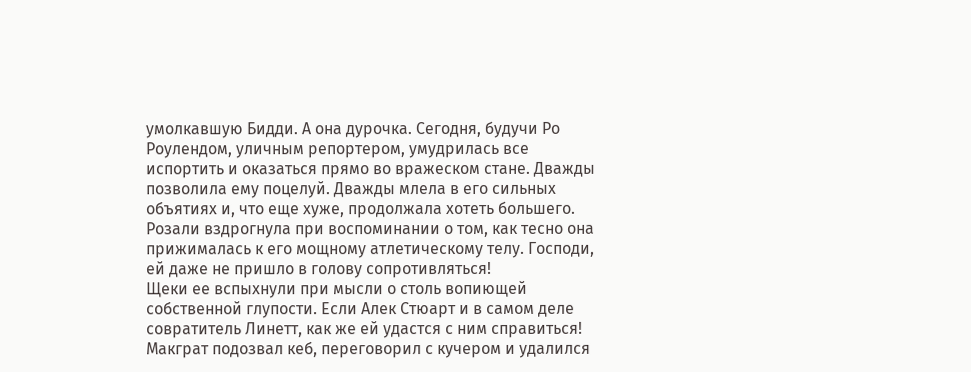умолкавшую Бидди. А она дурочка. Сегодня, будучи Ро Роулендом, уличным репортером, умудрилась все испортить и оказаться прямо во вражеском стане. Дважды позволила ему поцелуй. Дважды млела в его сильных объятиях и, что еще хуже, продолжала хотеть большего. Розали вздрогнула при воспоминании о том, как тесно она прижималась к его мощному атлетическому телу. Господи, ей даже не пришло в голову сопротивляться!
Щеки ее вспыхнули при мысли о столь вопиющей собственной глупости. Если Алек Стюарт и в самом деле совратитель Линетт, как же ей удастся с ним справиться!
Макграт подозвал кеб, переговорил с кучером и удалился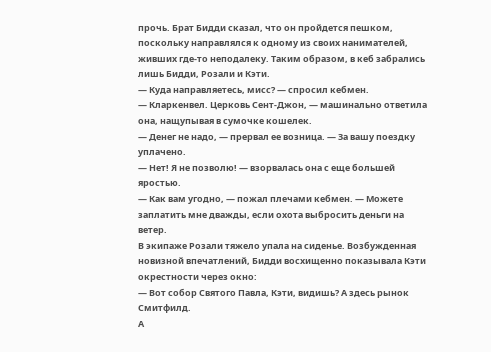прочь. Брат Бидди сказал, что он пройдется пешком, поскольку направлялся к одному из своих нанимателей, живших где-то неподалеку. Таким образом, в кеб забрались лишь Бидди, Розали и Кэти.
— Куда направляетесь, мисс? — спросил кебмен.
— Кларкенвел. Церковь Сент-Джон, — машинально ответила она, нащупывая в сумочке кошелек.
— Денег не надо, — прервал ее возница. — За вашу поездку уплачено.
— Нет! Я не позволю! — взорвалась она с еще большей яростью.
— Как вам угодно, — пожал плечами кебмен. — Можете заплатить мне дважды, если охота выбросить деньги на ветер.
В экипаже Розали тяжело упала на сиденье. Возбужденная новизной впечатлений, Бидди восхищенно показывала Кэти окрестности через окно:
— Вот собор Святого Павла, Кэти, видишь? А здесь рынок Смитфилд.
А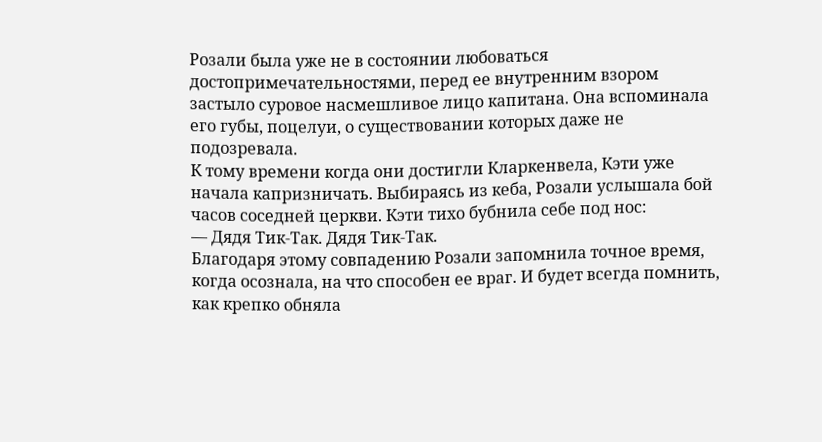Розали была уже не в состоянии любоваться достопримечательностями, перед ее внутренним взором застыло суровое насмешливое лицо капитана. Она вспоминала его губы, поцелуи, о существовании которых даже не подозревала.
К тому времени когда они достигли Кларкенвела, Кэти уже начала капризничать. Выбираясь из кеба, Розали услышала бой часов соседней церкви. Кэти тихо бубнила себе под нос:
— Дядя Тик-Так. Дядя Тик-Так.
Благодаря этому совпадению Розали запомнила точное время, когда осознала, на что способен ее враг. И будет всегда помнить, как крепко обняла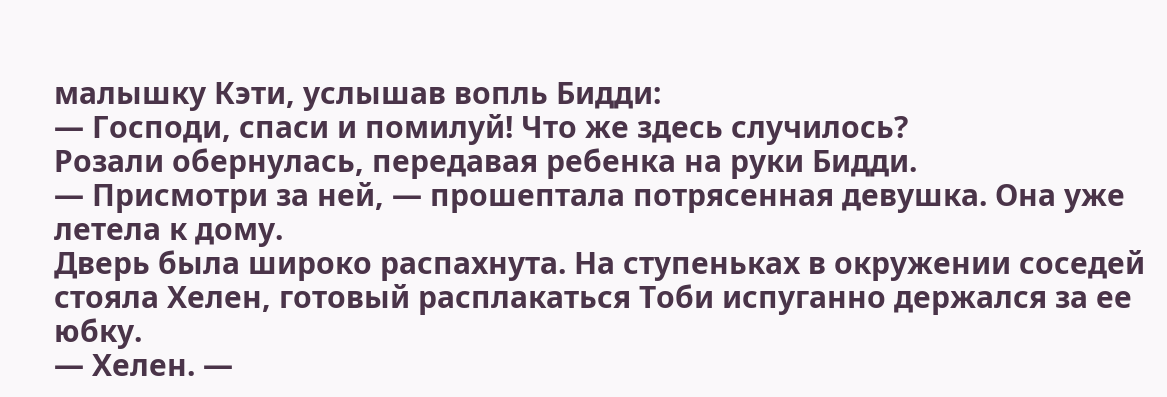малышку Кэти, услышав вопль Бидди:
— Господи, спаси и помилуй! Что же здесь случилось?
Розали обернулась, передавая ребенка на руки Бидди.
— Присмотри за ней, — прошептала потрясенная девушка. Она уже летела к дому.
Дверь была широко распахнута. На ступеньках в окружении соседей стояла Хелен, готовый расплакаться Тоби испуганно держался за ее юбку.
— Хелен. —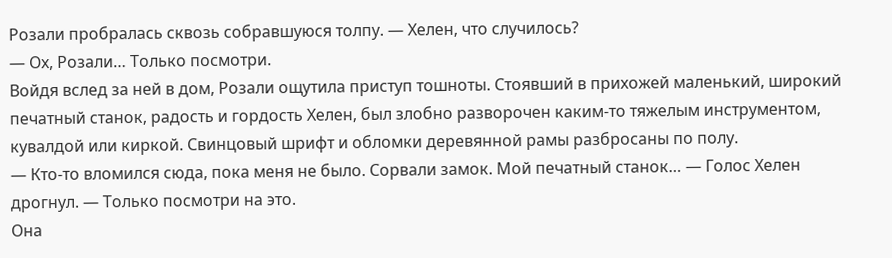Розали пробралась сквозь собравшуюся толпу. — Хелен, что случилось?
— Ох, Розали… Только посмотри.
Войдя вслед за ней в дом, Розали ощутила приступ тошноты. Стоявший в прихожей маленький, широкий печатный станок, радость и гордость Хелен, был злобно разворочен каким-то тяжелым инструментом, кувалдой или киркой. Свинцовый шрифт и обломки деревянной рамы разбросаны по полу.
— Кто-то вломился сюда, пока меня не было. Сорвали замок. Мой печатный станок… — Голос Хелен дрогнул. — Только посмотри на это.
Она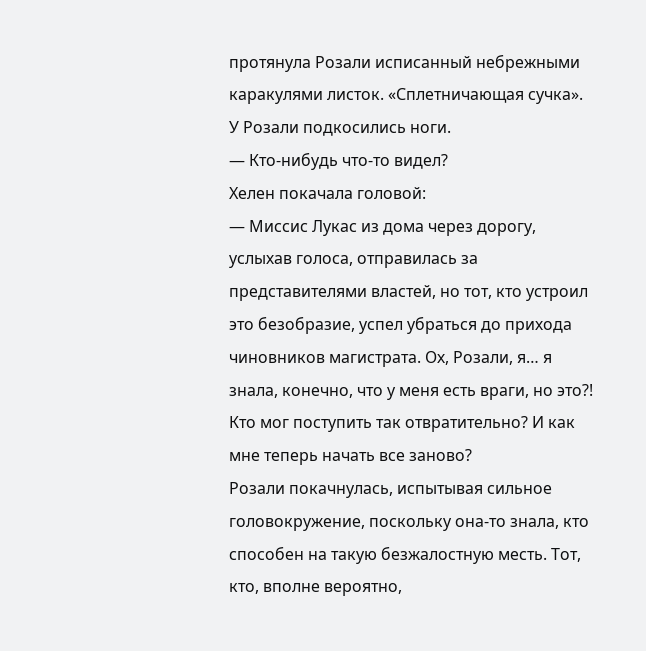протянула Розали исписанный небрежными каракулями листок. «Сплетничающая сучка».
У Розали подкосились ноги.
— Кто-нибудь что-то видел?
Хелен покачала головой:
— Миссис Лукас из дома через дорогу, услыхав голоса, отправилась за представителями властей, но тот, кто устроил это безобразие, успел убраться до прихода чиновников магистрата. Ох, Розали, я… я знала, конечно, что у меня есть враги, но это?! Кто мог поступить так отвратительно? И как мне теперь начать все заново?
Розали покачнулась, испытывая сильное головокружение, поскольку она-то знала, кто способен на такую безжалостную месть. Тот, кто, вполне вероятно,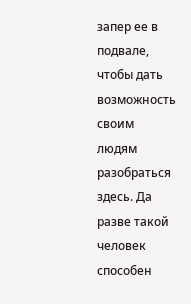запер ее в подвале, чтобы дать возможность своим людям разобраться здесь. Да разве такой человек способен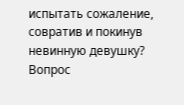испытать сожаление, совратив и покинув невинную девушку? Вопрос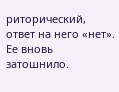риторический, ответ на него «нет».
Ее вновь затошнило.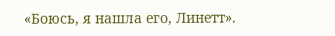«Боюсь, я нашла его, Линетт».